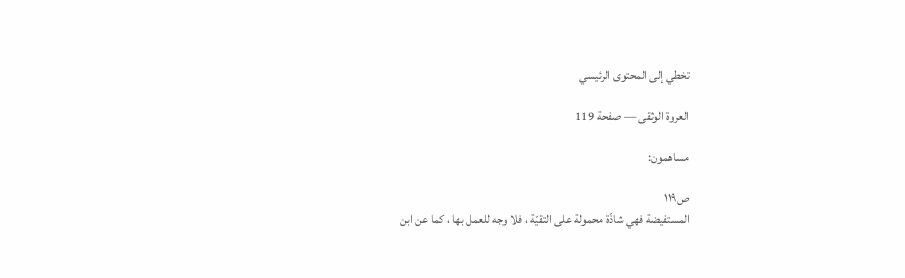تخطي إلى المحتوى الرئيسي

العروة الوثقى — صفحة 119

مساهمون:

ص١١٩
المستفيضة فهي شاذّة محمولة على التقيّة ، فلا وجه للعمل بها ، كما عن ابن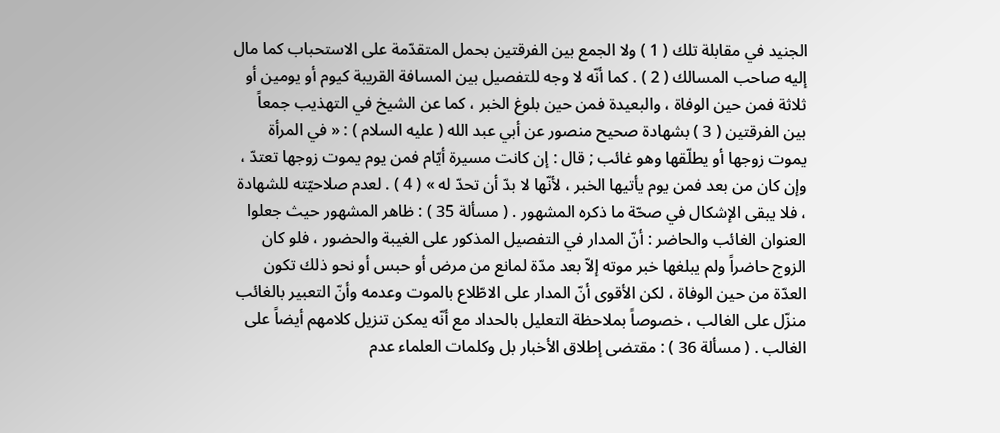الجنيد في مقابلة تلك ( 1 ) ولا الجمع بين الفرقتين بحمل المتقدّمة على الاستحباب كما مال إليه صاحب المسالك ( 2 ) . كما أنّه لا وجه للتفصيل بين المسافة القريبة كيوم أو يومين أو ثلاثة فمن حين الوفاة ، والبعيدة فمن حين بلوغ الخبر ، كما عن الشيخ في التهذيب جمعاً بين الفرقتين ( 3 ) بشهادة صحيح منصور عن أبي عبد الله ( عليه السلام ) : « في المرأة يموت زوجها أو يطلّقها وهو غائب ; قال : إن كانت مسيرة أيّام فمن يوم يموت زوجها تعتدّ ، وإن كان من بعد فمن يوم يأتيها الخبر ، لأنّها لا بدّ أن تحدّ له » ( 4 ) . لعدم صلاحيّته للشهادة ، فلا يبقى الإشكال في صحّة ما ذكره المشهور . ( مسألة 35 ) : ظاهر المشهور حيث جعلوا العنوان الغائب والحاضر : أنّ المدار في التفصيل المذكور على الغيبة والحضور ، فلو كان الزوج حاضراً ولم يبلغها خبر موته إلاّ بعد مدّة لمانع من مرض أو حبس أو نحو ذلك تكون العدّة من حين الوفاة ، لكن الأقوى أنّ المدار على الاطّلاع بالموت وعدمه وأنّ التعبير بالغائب منزّل على الغالب ، خصوصاً بملاحظة التعليل بالحداد مع أنّه يمكن تنزيل كلامهم أيضاً على الغالب . ( مسألة 36 ) : مقتضى إطلاق الأخبار بل وكلمات العلماء عدم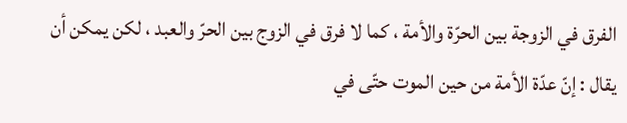الفرق في الزوجة بين الحرّة والأمة ، كما لا فرق في الزوج بين الحرّ والعبد ، لكن يمكن أن يقال : إنّ عدّة الأمة من حين الموت حتّى في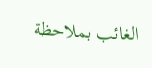الغائب بملاحظة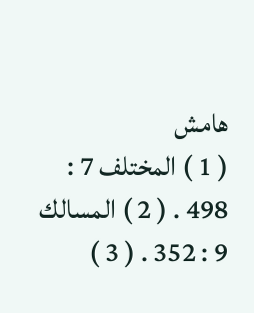هامش
( 1 ) المختلف 7 : 498 . ( 2 ) المسالك 9 : 352 . ( 3 )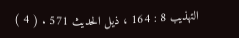التهذيب 8 : 164 ، ذيل الحديث 571 . ( 4 )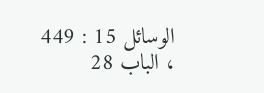الوسائل 15 : 449 ، الباب 28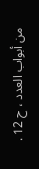من أبواب العدد ، ح 12 .